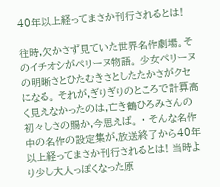40年以上経ってまさか刊行されるとは!

往時,欠かさず見ていた世界名作劇場。そのイチオシがペリーヌ物語。 少女ペリーヌの明晰さとひたむきさとしたたかさがクセになる。 それが,ぎりぎりのところで計算高く見えなかったのは,亡き鶴ひろみさんの初々しさの賜か,今思えば。 ・ そんな名作中の名作の設定集が,放送終了から40年以上経ってまさか刊行されるとは! 当時より少し大人っぽくなった原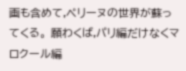画も含めて,ペリーヌの世界が蘇ってくる。 願わくば,パリ編だけなくマロクール編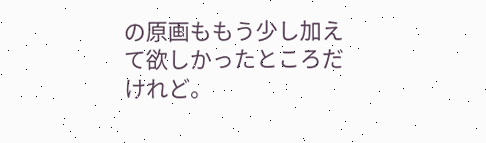の原画ももう少し加えて欲しかったところだけれど。